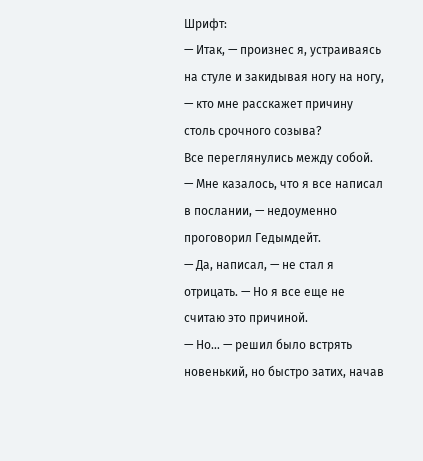Шрифт:
— Итак, — произнес я, устраиваясь на стуле и закидывая ногу на ногу, — кто мне расскажет причину столь срочного созыва?
Все переглянулись между собой.
— Мне казалось, что я все написал в послании, — недоуменно проговорил Гедымдейт.
— Да, написал, — не стал я отрицать. — Но я все еще не считаю это причиной.
— Но… — решил было встрять новенький, но быстро затих, начав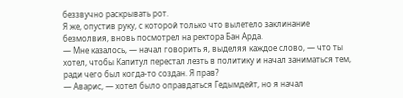беззвучно раскрывать рот.
Я же, опустив руку, с которой только что вылетело заклинание безмолвия, вновь посмотрел на ректора Бан Арда.
— Мне казалось, — начал говорить я, выделяя каждое слово, — что ты хотел, чтобы Капитул перестал лезть в политику и начал заниматься тем, ради чего был когда-то создан. Я прав?
— Аварис, — хотел было оправдаться Гедымдейт, но я начал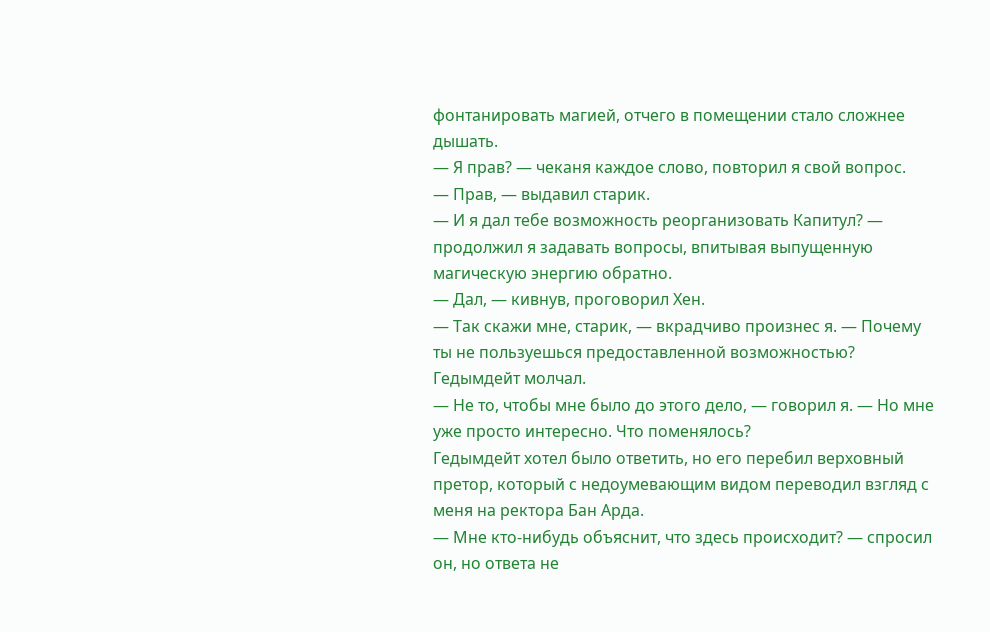фонтанировать магией, отчего в помещении стало сложнее дышать.
— Я прав? — чеканя каждое слово, повторил я свой вопрос.
— Прав, — выдавил старик.
— И я дал тебе возможность реорганизовать Капитул? — продолжил я задавать вопросы, впитывая выпущенную магическую энергию обратно.
— Дал, — кивнув, проговорил Хен.
— Так скажи мне, старик, — вкрадчиво произнес я. — Почему ты не пользуешься предоставленной возможностью?
Гедымдейт молчал.
— Не то, чтобы мне было до этого дело, — говорил я. — Но мне уже просто интересно. Что поменялось?
Гедымдейт хотел было ответить, но его перебил верховный претор, который с недоумевающим видом переводил взгляд с меня на ректора Бан Арда.
— Мне кто-нибудь объяснит, что здесь происходит? — спросил он, но ответа не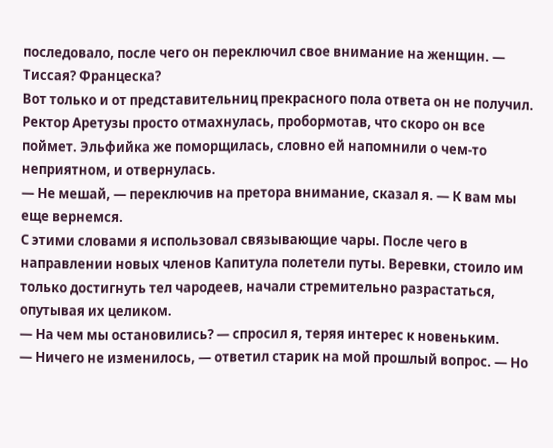последовало, после чего он переключил свое внимание на женщин. — Тиссая? Францеска?
Вот только и от представительниц прекрасного пола ответа он не получил. Ректор Аретузы просто отмахнулась, пробормотав, что скоро он все поймет. Эльфийка же поморщилась, словно ей напомнили о чем-то неприятном, и отвернулась.
— Не мешай, — переключив на претора внимание, сказал я. — К вам мы еще вернемся.
С этими словами я использовал связывающие чары. После чего в направлении новых членов Капитула полетели путы. Веревки, стоило им только достигнуть тел чародеев, начали стремительно разрастаться, опутывая их целиком.
— На чем мы остановились? — спросил я, теряя интерес к новеньким.
— Ничего не изменилось, — ответил старик на мой прошлый вопрос. — Но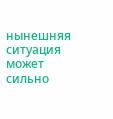нынешняя ситуация может сильно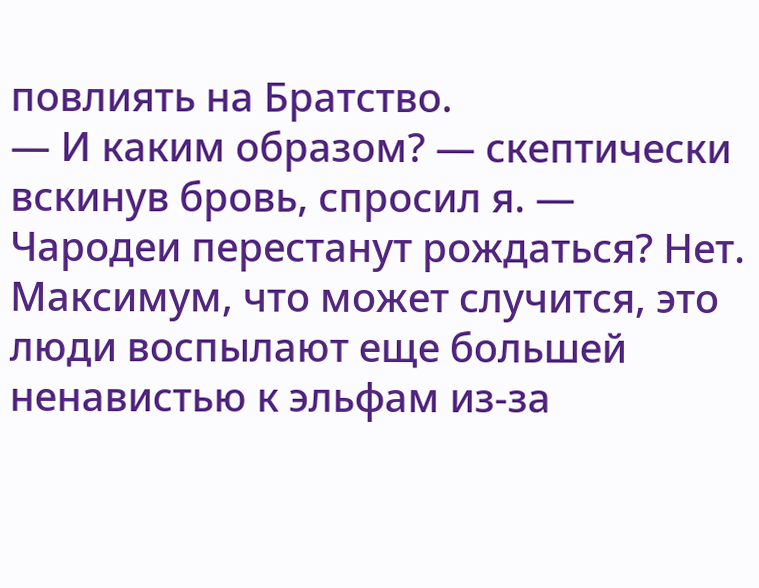повлиять на Братство.
— И каким образом? — скептически вскинув бровь, спросил я. — Чародеи перестанут рождаться? Нет. Максимум, что может случится, это люди воспылают еще большей ненавистью к эльфам из-за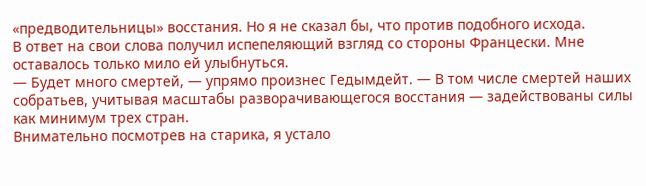«предводительницы» восстания. Но я не сказал бы, что против подобного исхода.
В ответ на свои слова получил испепеляющий взгляд со стороны Францески. Мне оставалось только мило ей улыбнуться.
— Будет много смертей, — упрямо произнес Гедымдейт. — В том числе смертей наших собратьев, учитывая масштабы разворачивающегося восстания — задействованы силы как минимум трех стран.
Внимательно посмотрев на старика, я устало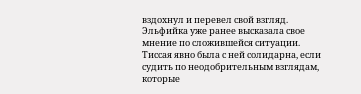вздохнул и перевел свой взгляд. Эльфийка уже ранее высказала свое мнение по сложившейся ситуации. Тиссая явно была с ней солидарна, если судить по неодобрительным взглядам, которые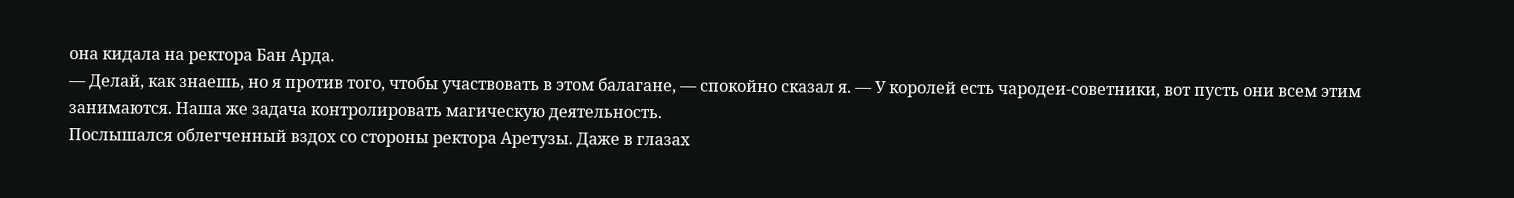она кидала на ректора Бан Арда.
— Делай, как знаешь, но я против того, чтобы участвовать в этом балагане, — спокойно сказал я. — У королей есть чародеи-советники, вот пусть они всем этим занимаются. Наша же задача контролировать магическую деятельность.
Послышался облегченный вздох со стороны ректора Аретузы. Даже в глазах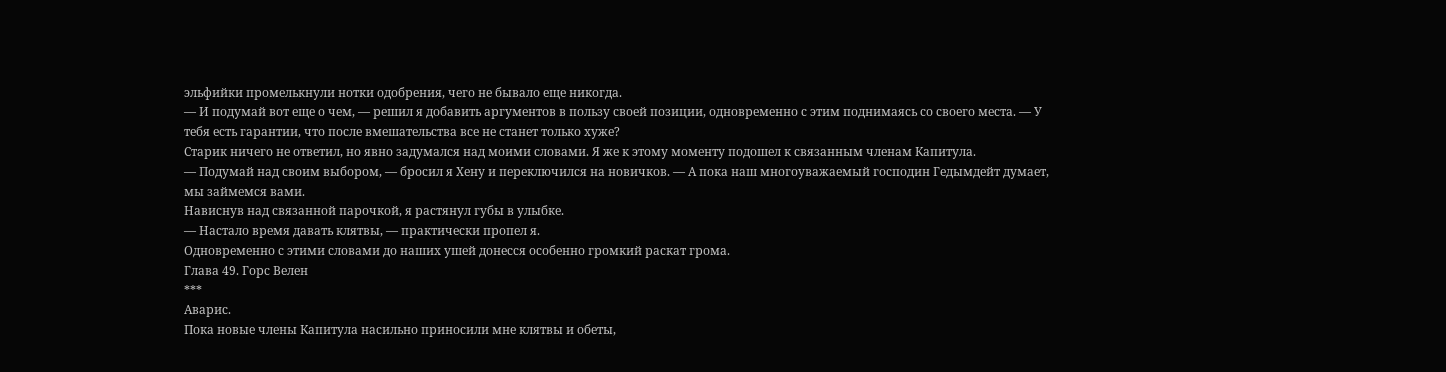эльфийки промелькнули нотки одобрения, чего не бывало еще никогда.
— И подумай вот еще о чем, — решил я добавить аргументов в пользу своей позиции, одновременно с этим поднимаясь со своего места. — У тебя есть гарантии, что после вмешательства все не станет только хуже?
Старик ничего не ответил, но явно задумался над моими словами. Я же к этому моменту подошел к связанным членам Капитула.
— Подумай над своим выбором, — бросил я Хену и переключился на новичков. — А пока наш многоуважаемый господин Гедымдейт думает, мы займемся вами.
Нависнув над связанной парочкой, я растянул губы в улыбке.
— Настало время давать клятвы, — практически пропел я.
Одновременно с этими словами до наших ушей донесся особенно громкий раскат грома.
Глава 49. Горс Велен
***
Аварис.
Пока новые члены Капитула насильно приносили мне клятвы и обеты,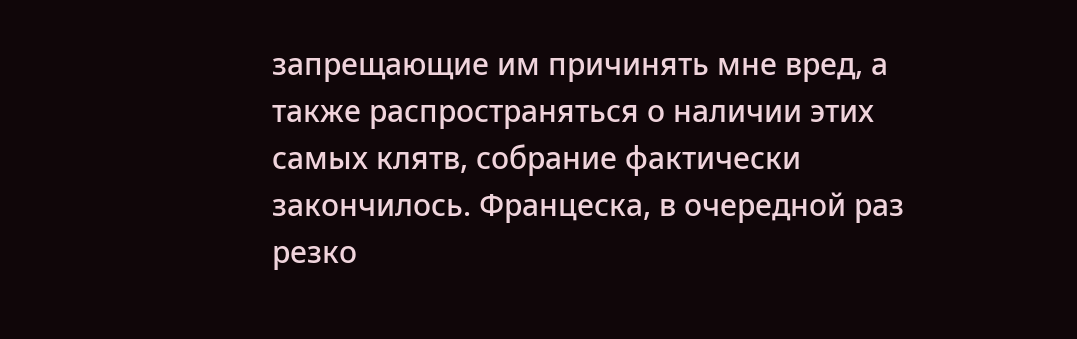запрещающие им причинять мне вред, а также распространяться о наличии этих самых клятв, собрание фактически закончилось. Францеска, в очередной раз резко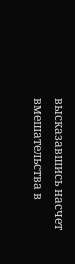высказавшись насчет вмешательства в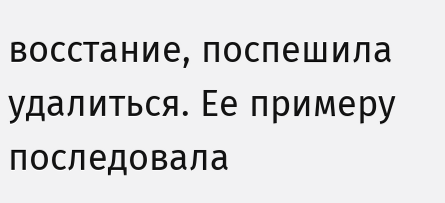восстание, поспешила удалиться. Ее примеру последовала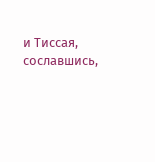и Тиссая, сославшись,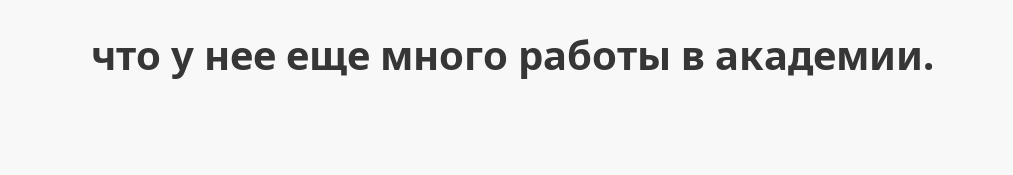что у нее еще много работы в академии.